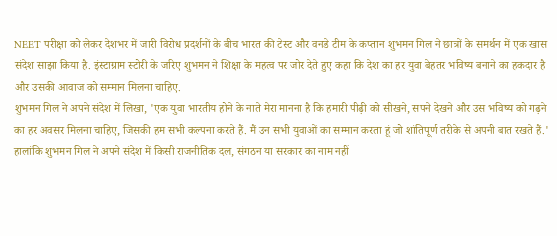NEET परीक्षा को लेकर देशभर में जारी विरोध प्रदर्शनों के बीच भारत की टेस्ट और वनडे टीम के कप्तान शुभमन गिल ने छात्रों के समर्थन में एक खास संदेश साझा किया है. इंस्टाग्राम स्टोरी के जरिए शुभमन ने शिक्षा के महत्व पर जोर देते हुए कहा कि देश का हर युवा बेहतर भविष्य बनाने का हकदार है और उसकी आवाज को सम्मान मिलना चाहिए.
शुभमन गिल ने अपने संदेश में लिखा, 'एक युवा भारतीय होने के नाते मेरा मानना है कि हमारी पीढ़ी को सीखने, सपने देखने और उस भविष्य को गढ़ने का हर अवसर मिलना चाहिए, जिसकी हम सभी कल्पना करते हैं. मैं उन सभी युवाओं का सम्मान करता हूं जो शांतिपूर्ण तरीके से अपनी बात रखते हैं.'
हालांकि शुभमन गिल ने अपने संदेश में किसी राजनीतिक दल, संगठन या सरकार का नाम नहीं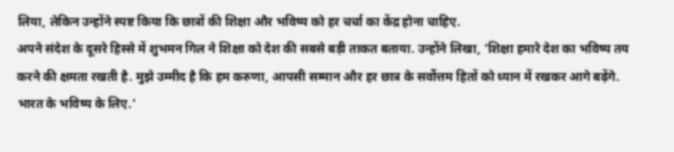लिया, लेकिन उन्होंने स्पष्ट किया कि छात्रों की शिक्षा और भविष्य को हर चर्चा का केंद्र होना चाहिए.
अपने संदेश के दूसरे हिस्से में शुभमन गिल ने शिक्षा को देश की सबसे बड़ी ताकत बताया. उन्होंने लिखा, 'शिक्षा हमारे देश का भविष्य तय करने की क्षमता रखती है. मुझे उम्मीद है कि हम करुणा, आपसी सम्मान और हर छात्र के सर्वोत्तम हितों को ध्यान में रखकर आगे बढ़ेंगे. भारत के भविष्य के लिए.'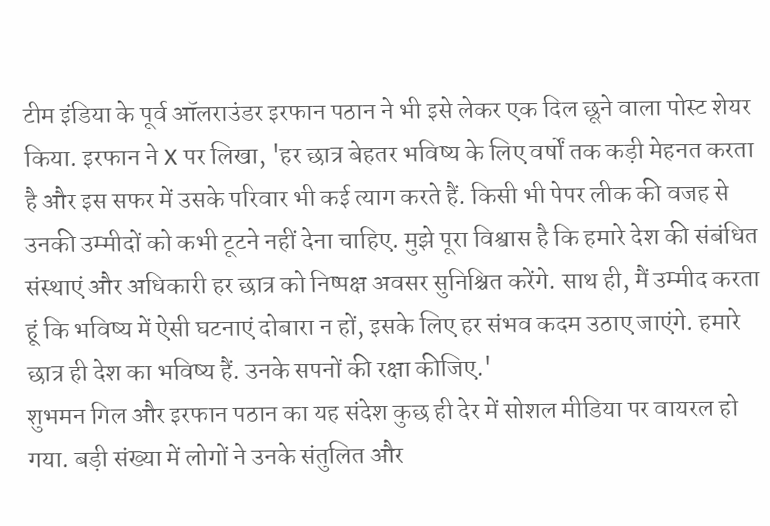टीम इंडिया के पूर्व ऑलराउंडर इरफान पठान ने भी इसे लेकर एक दिल छूने वाला पोस्ट शेयर किया. इरफान ने X पर लिखा, 'हर छात्र बेहतर भविष्य के लिए वर्षों तक कड़ी मेहनत करता है और इस सफर में उसके परिवार भी कई त्याग करते हैं. किसी भी पेपर लीक की वजह से उनकी उम्मीदों को कभी टूटने नहीं देना चाहिए. मुझे पूरा विश्वास है कि हमारे देश की संबंधित संस्थाएं और अधिकारी हर छात्र को निष्पक्ष अवसर सुनिश्चित करेंगे. साथ ही, मैं उम्मीद करता हूं कि भविष्य में ऐसी घटनाएं दोबारा न हों, इसके लिए हर संभव कदम उठाए जाएंगे. हमारे छात्र ही देश का भविष्य हैं. उनके सपनों की रक्षा कीजिए.'
शुभमन गिल और इरफान पठान का यह संदेश कुछ ही देर में सोशल मीडिया पर वायरल हो गया. बड़ी संख्या में लोगों ने उनके संतुलित और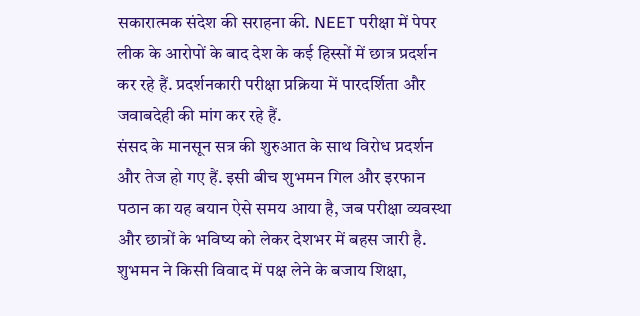सकारात्मक संदेश की सराहना की. NEET परीक्षा में पेपर लीक के आरोपों के बाद देश के कई हिस्सों में छात्र प्रदर्शन कर रहे हैं. प्रदर्शनकारी परीक्षा प्रक्रिया में पारदर्शिता और जवाबदेही की मांग कर रहे हैं.
संसद के मानसून सत्र की शुरुआत के साथ विरोध प्रदर्शन और तेज हो गए हैं. इसी बीच शुभमन गिल और इरफान पठान का यह बयान ऐसे समय आया है, जब परीक्षा व्यवस्था और छात्रों के भविष्य को लेकर देशभर में बहस जारी है. शुभमन ने किसी विवाद में पक्ष लेने के बजाय शिक्षा,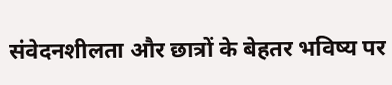संवेदनशीलता और छात्रों के बेहतर भविष्य पर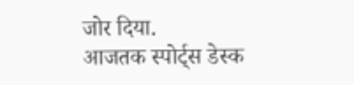जोर दिया.
आजतक स्पोर्ट्स डेस्क